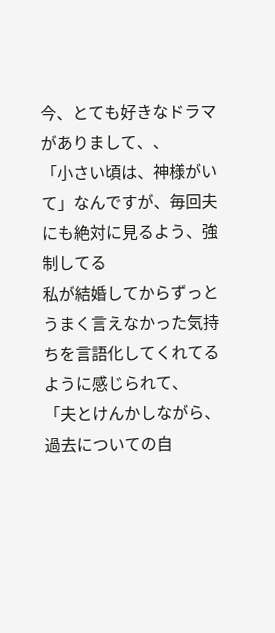今、とても好きなドラマがありまして、、
「小さい頃は、神様がいて」なんですが、毎回夫にも絶対に見るよう、強制してる
私が結婚してからずっとうまく言えなかった気持ちを言語化してくれてるように感じられて、
「夫とけんかしながら、過去についての自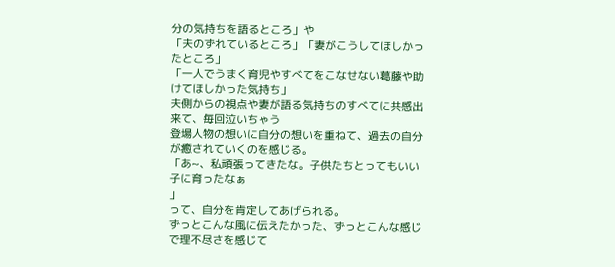分の気持ちを語るところ」や
「夫のずれているところ」「妻がこうしてほしかったところ」
「一人でうまく育児やすべてをこなせない葛藤や助けてほしかった気持ち」
夫側からの視点や妻が語る気持ちのすべてに共感出来て、毎回泣いちゃう
登場人物の想いに自分の想いを重ねて、過去の自分が癒されていくのを感じる。
「あ~、私頑張ってきたな。子供たちとってもいい子に育ったなぁ
」
って、自分を肯定してあげられる。
ずっとこんな風に伝えたかった、ずっとこんな感じで理不尽さを感じて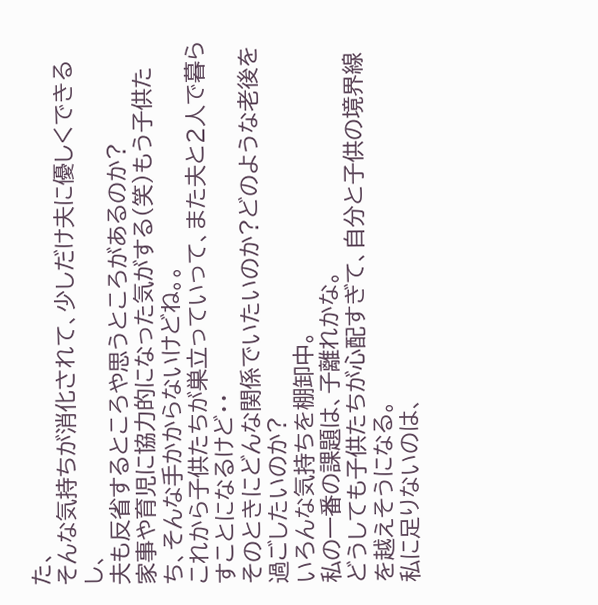た、
そんな気持ちが消化されて、少しだけ夫に優しくできるし、
夫も反省するところや思うところがあるのか?
家事や育児に協力的になった気がする(笑)もう子供たち、そんな手かからないけどね。。
これから子供たちが巣立っていって、また夫と2人で暮らすことになるけど・・
そのときにどんな関係でいたいのか?どのような老後を過ごしたいのか?
いろんな気持ちを棚卸中。
私の一番の課題は、子離れかな。
どうしても子供たちが心配すぎて、自分と子供の境界線を越えそうになる。
私に足りないのは、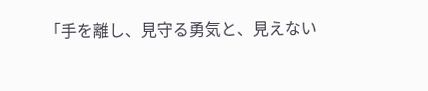「手を離し、見守る勇気と、見えない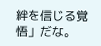絆を信じる覚悟」だな。